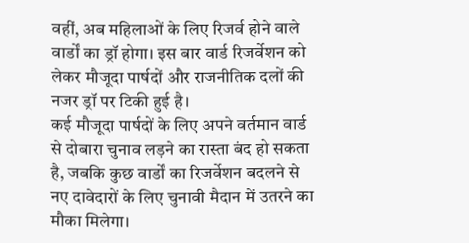वहीं, अब महिलाओं के लिए रिजर्व होने वाले वार्डों का ड्रॉ होगा। इस बार वार्ड रिजर्वेशन को लेकर मौजूदा पार्षदों और राजनीतिक दलों की नजर ड्रॉ पर टिकी हुई है।
कई मौजूदा पार्षदों के लिए अपने वर्तमान वार्ड से दोबारा चुनाव लड़ने का रास्ता बंद हो सकता है, जबकि कुछ वार्डों का रिजर्वेशन बदलने से नए दावेदारों के लिए चुनावी मैदान में उतरने का मौका मिलेगा।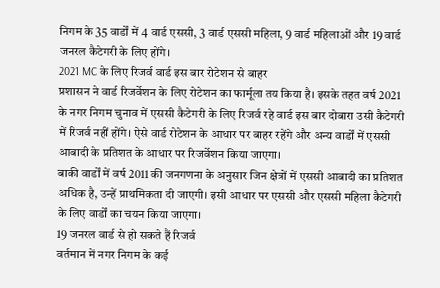निगम के 35 वार्डों में 4 वार्ड एससी, 3 वार्ड एससी महिला, 9 वार्ड महिलाओं और 19 वार्ड जनरल कैटेगरी के लिए होंगे।
2021 MC के लिए रिजर्व वार्ड इस बार रोटेशन से बाहर
प्रशासन ने वार्ड रिजर्वेशन के लिए रोटेशन का फार्मूला तय किया है। इसके तहत वर्ष 2021 के नगर निगम चुनाव में एससी कैटेगरी के लिए रिजर्व रहे वार्ड इस बार दोबारा उसी कैटेगरी में रिजर्व नहीं होंगे। ऐसे वार्ड रोटेशन के आधार पर बाहर रहेंगे और अन्य वार्डों में एससी आबादी के प्रतिशत के आधार पर रिजर्वेशन किया जाएगा।
बाकी वार्डों में वर्ष 2011 की जनगणना के अनुसार जिन क्षेत्रों में एससी आबादी का प्रतिशत अधिक है, उन्हें प्राथमिकता दी जाएगी। इसी आधार पर एससी और एससी महिला कैटेगरी के लिए वार्डों का चयन किया जाएगा।
19 जनरल वार्ड से हो सकते हैं रिजर्व
वर्तमान में नगर निगम के कई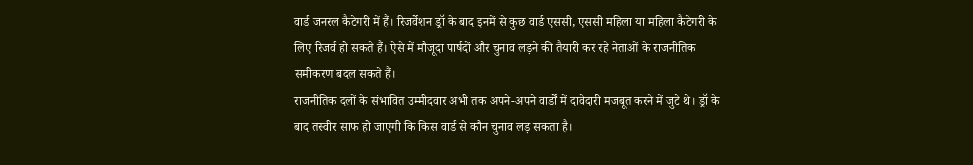वार्ड जनरल कैटेगरी में हैं। रिजर्वेशन ड्रॉ के बाद इनमें से कुछ वार्ड एससी, एससी महिला या महिला कैटेगरी के लिए रिजर्व हो सकते हैं। ऐसे में मौजूदा पार्षदों और चुनाव लड़ने की तैयारी कर रहे नेताओं के राजनीतिक समीकरण बदल सकते हैं।
राजनीतिक दलों के संभावित उम्मीदवार अभी तक अपने-अपने वार्डों में दावेदारी मजबूत करने में जुटे थे। ड्रॉ के बाद तस्वीर साफ हो जाएगी कि किस वार्ड से कौन चुनाव लड़ सकता है।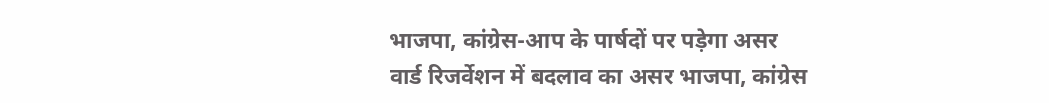भाजपा, कांग्रेस-आप के पार्षदों पर पड़ेगा असर
वार्ड रिजर्वेशन में बदलाव का असर भाजपा, कांग्रेस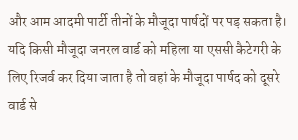और आम आदमी पार्टी तीनों के मौजूदा पार्षदों पर पड़ सकता है। यदि किसी मौजूदा जनरल वार्ड को महिला या एससी कैटेगरी के लिए रिजर्व कर दिया जाता है तो वहां के मौजूदा पार्षद को दूसरे वार्ड से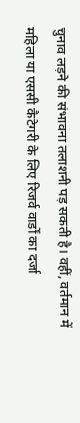चुनाव लड़ने की संभावना तलाशनी पड़ सकती है। वहीं, वर्तमान में महिला या एससी कैटेगरी के लिए रिजर्व वार्डों का दर्जा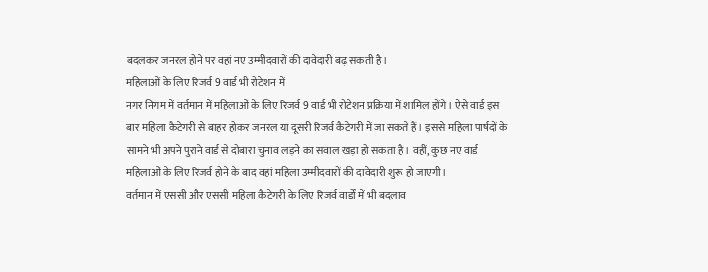बदलकर जनरल होने पर वहां नए उम्मीदवारों की दावेदारी बढ़ सकती है।
महिलाओं के लिए रिजर्व 9 वार्ड भी रोटेशन में
नगर निगम में वर्तमान में महिलाओं के लिए रिजर्व 9 वार्ड भी रोटेशन प्रक्रिया में शामिल होंगे। ऐसे वार्ड इस बार महिला कैटेगरी से बाहर होकर जनरल या दूसरी रिजर्व कैटेगरी में जा सकते हैं। इससे महिला पार्षदों के सामने भी अपने पुराने वार्ड से दोबारा चुनाव लड़ने का सवाल खड़ा हो सकता है। वहीं, कुछ नए वार्ड महिलाओं के लिए रिजर्व होने के बाद वहां महिला उम्मीदवारों की दावेदारी शुरू हो जाएगी।
वर्तमान में एससी और एससी महिला कैटेगरी के लिए रिजर्व वार्डों में भी बदलाव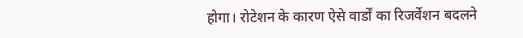होगा। रोटेशन के कारण ऐसे वार्डों का रिजर्वेशन बदलने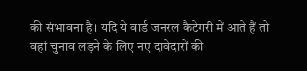की संभावना है। यदि ये वार्ड जनरल कैटेगरी में आते हैं तो वहां चुनाव लड़ने के लिए नए दावेदारों की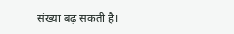संख्या बढ़ सकती है।